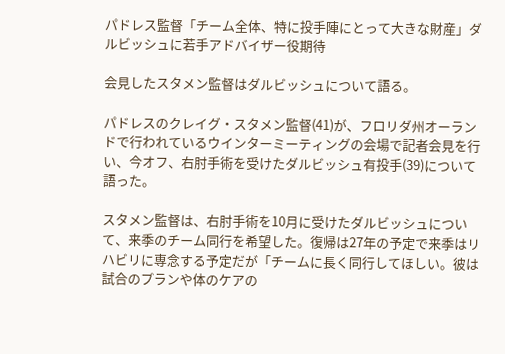パドレス監督「チーム全体、特に投手陣にとって大きな財産」ダルビッシュに若手アドバイザー役期待

会見したスタメン監督はダルビッシュについて語る。

パドレスのクレイグ・スタメン監督(41)が、フロリダ州オーランドで行われているウインターミーティングの会場で記者会見を行い、今オフ、右肘手術を受けたダルビッシュ有投手(39)について語った。

スタメン監督は、右肘手術を10月に受けたダルビッシュについて、来季のチーム同行を希望した。復帰は27年の予定で来季はリハビリに専念する予定だが「チームに長く同行してほしい。彼は試合のプランや体のケアの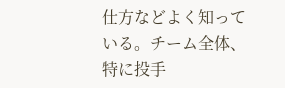仕方などよく知っている。チーム全体、特に投手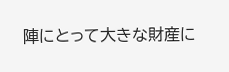陣にとって大きな財産に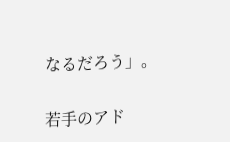なるだろう」。

若手のアド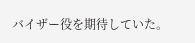バイザー役を期待していた。